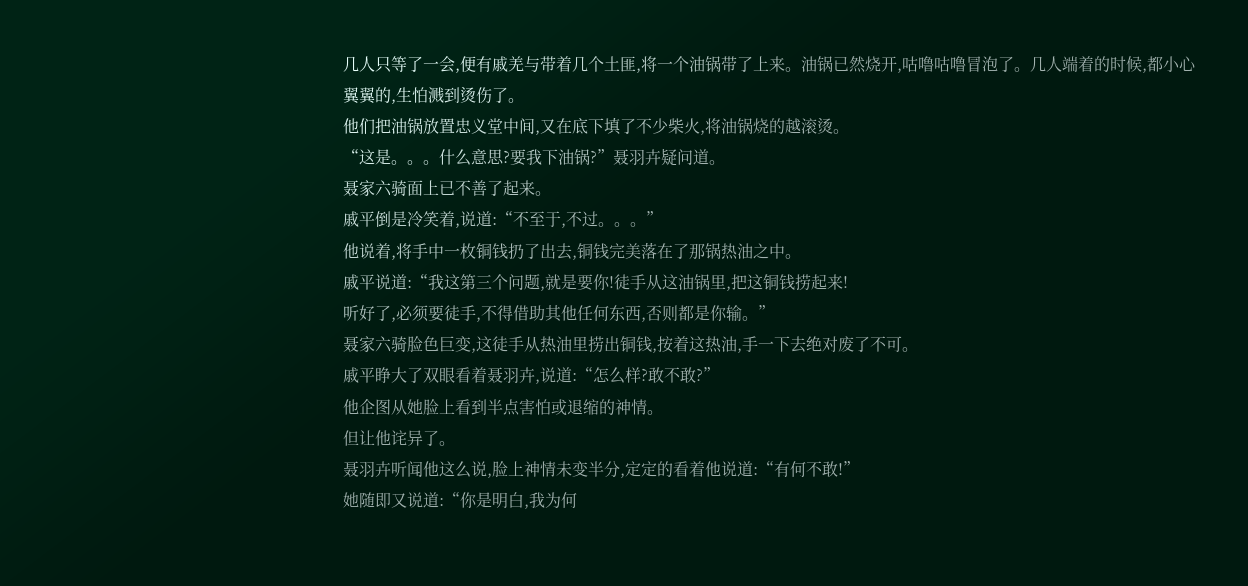几人只等了一会,便有戚羌与带着几个土匪,将一个油锅带了上来。油锅已然烧开,咕噜咕噜冒泡了。几人端着的时候,都小心翼翼的,生怕溅到烫伤了。
他们把油锅放置忠义堂中间,又在底下填了不少柴火,将油锅烧的越滚烫。
“这是。。。什么意思?要我下油锅?”聂羽卉疑问道。
聂家六骑面上已不善了起来。
戚平倒是冷笑着,说道:“不至于,不过。。。”
他说着,将手中一枚铜钱扔了出去,铜钱完美落在了那锅热油之中。
戚平说道:“我这第三个问题,就是要你!徒手从这油锅里,把这铜钱捞起来!
听好了,必须要徒手,不得借助其他任何东西,否则都是你输。”
聂家六骑脸色巨变,这徒手从热油里捞出铜钱,按着这热油,手一下去绝对废了不可。
戚平睁大了双眼看着聂羽卉,说道:“怎么样?敢不敢?”
他企图从她脸上看到半点害怕或退缩的神情。
但让他诧异了。
聂羽卉听闻他这么说,脸上神情未变半分,定定的看着他说道:“有何不敢!”
她随即又说道:“你是明白,我为何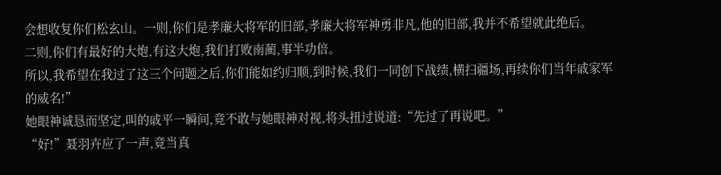会想收复你们松玄山。一则,你们是孝廉大将军的旧部,孝廉大将军神勇非凡,他的旧部,我并不希望就此绝后。
二则,你们有最好的大炮,有这大炮,我们打败南蔺,事半功倍。
所以,我希望在我过了这三个问题之后,你们能如约归顺,到时候,我们一同创下战绩,横扫疆场,再续你们当年戚家军的威名!”
她眼神诚恳而坚定,叫的戚平一瞬间,竟不敢与她眼神对视,将头扭过说道:“先过了再说吧。”
“好!”聂羽卉应了一声,竟当真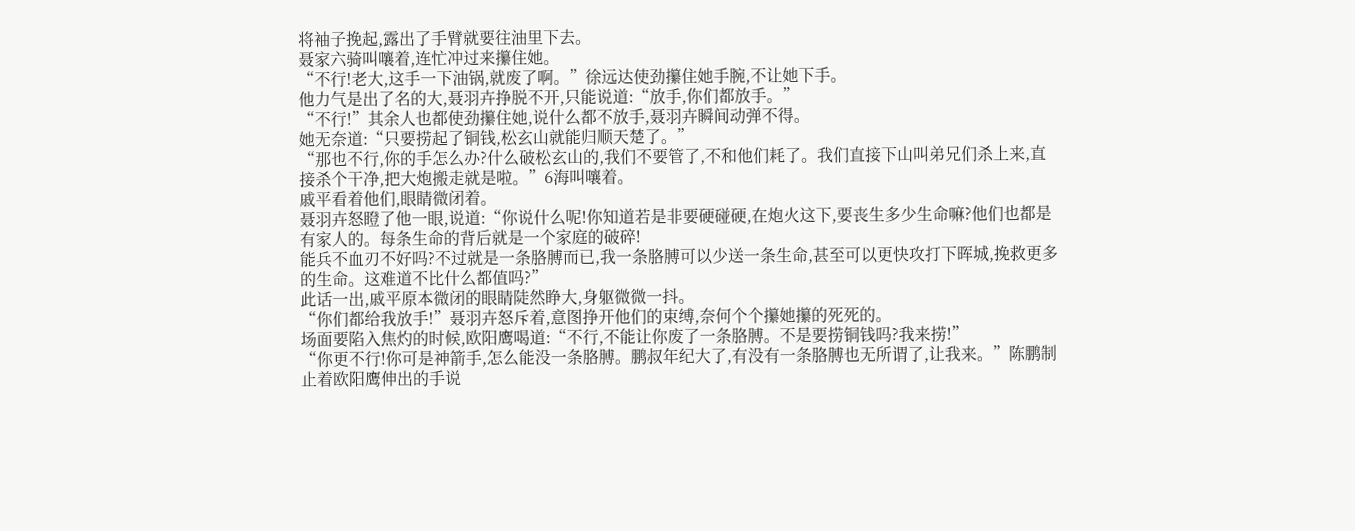将袖子挽起,露出了手臂就要往油里下去。
聂家六骑叫嚷着,连忙冲过来攥住她。
“不行!老大,这手一下油锅,就废了啊。”徐远达使劲攥住她手腕,不让她下手。
他力气是出了名的大,聂羽卉挣脱不开,只能说道:“放手,你们都放手。”
“不行!”其余人也都使劲攥住她,说什么都不放手,聂羽卉瞬间动弹不得。
她无奈道:“只要捞起了铜钱,松玄山就能归顺天楚了。”
“那也不行,你的手怎么办?什么破松玄山的,我们不要管了,不和他们耗了。我们直接下山叫弟兄们杀上来,直接杀个干净,把大炮搬走就是啦。”6海叫嚷着。
戚平看着他们,眼睛微闭着。
聂羽卉怒瞪了他一眼,说道:“你说什么呢!你知道若是非要硬碰硬,在炮火这下,要丧生多少生命嘛?他们也都是有家人的。每条生命的背后就是一个家庭的破碎!
能兵不血刃不好吗?不过就是一条胳膊而已,我一条胳膊可以少送一条生命,甚至可以更快攻打下晖城,挽救更多的生命。这难道不比什么都值吗?”
此话一出,戚平原本微闭的眼睛陡然睁大,身躯微微一抖。
“你们都给我放手!”聂羽卉怒斥着,意图挣开他们的束缚,奈何个个攥她攥的死死的。
场面要陷入焦灼的时候,欧阳鹰喝道:“不行,不能让你废了一条胳膊。不是要捞铜钱吗?我来捞!”
“你更不行!你可是神箭手,怎么能没一条胳膊。鹏叔年纪大了,有没有一条胳膊也无所谓了,让我来。”陈鹏制止着欧阳鹰伸出的手说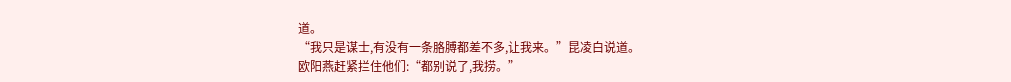道。
“我只是谋士,有没有一条胳膊都差不多,让我来。”昆凌白说道。
欧阳燕赶紧拦住他们:“都别说了,我捞。”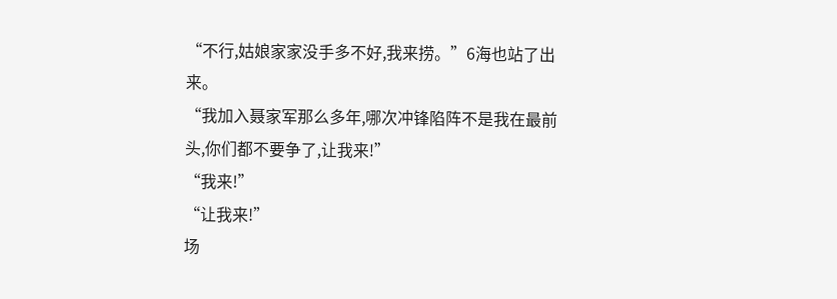“不行,姑娘家家没手多不好,我来捞。”6海也站了出来。
“我加入聂家军那么多年,哪次冲锋陷阵不是我在最前头,你们都不要争了,让我来!”
“我来!”
“让我来!”
场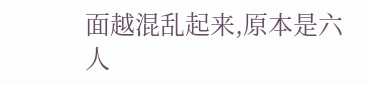面越混乱起来,原本是六人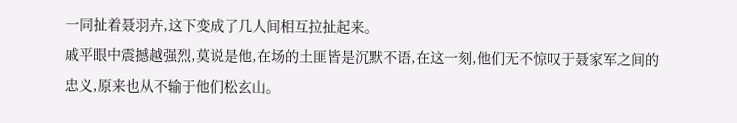一同扯着聂羽卉,这下变成了几人间相互拉扯起来。
戚平眼中震撼越强烈,莫说是他,在场的土匪皆是沉默不语,在这一刻,他们无不惊叹于聂家军之间的忠义,原来也从不输于他们松玄山。